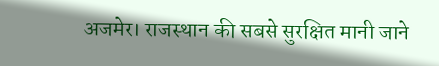अजमेर। राजस्थान की सबसे सुरक्षित मानी जाने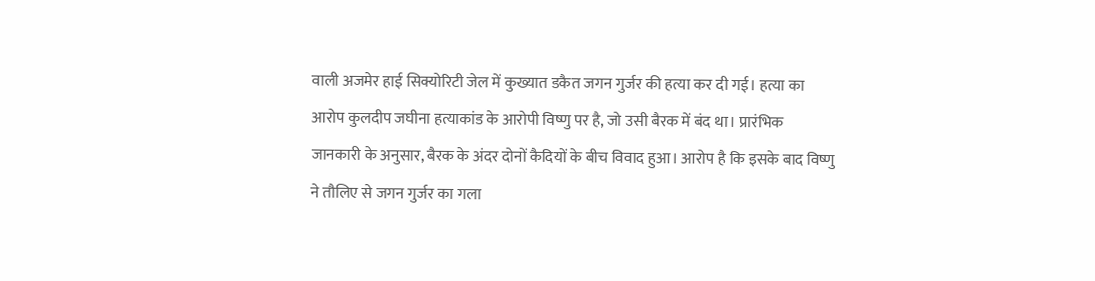वाली अजमेर हाई सिक्योरिटी जेल में कुख्यात डकैत जगन गुर्जर की हत्या कर दी गई। हत्या का आरोप कुलदीप जघीना हत्याकांड के आरोपी विष्णु पर है, जो उसी बैरक में बंद था। प्रारंभिक जानकारी के अनुसार, बैरक के अंदर दोनों कैदियों के बीच विवाद हुआ। आरोप है कि इसके बाद विष्णु ने तौलिए से जगन गुर्जर का गला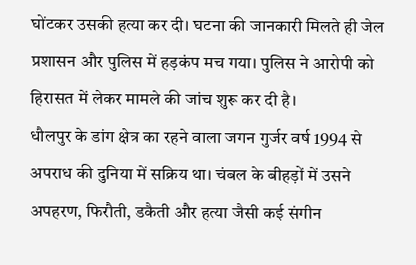घोंटकर उसकी हत्या कर दी। घटना की जानकारी मिलते ही जेल प्रशासन और पुलिस में हड़कंप मच गया। पुलिस ने आरोपी को हिरासत में लेकर मामले की जांच शुरू कर दी है।
धौलपुर के डांग क्षेत्र का रहने वाला जगन गुर्जर वर्ष 1994 से अपराध की दुनिया में सक्रिय था। चंबल के बीहड़ों में उसने अपहरण, फिरौती, डकैती और हत्या जैसी कई संगीन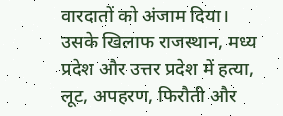वारदातों को अंजाम दिया। उसके खिलाफ राजस्थान, मध्य प्रदेश और उत्तर प्रदेश में हत्या, लूट, अपहरण, फिरौती और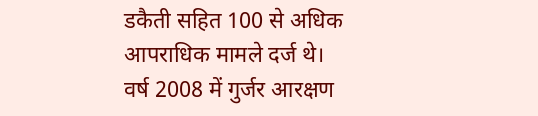डकैती सहित 100 से अधिक आपराधिक मामले दर्ज थे।
वर्ष 2008 में गुर्जर आरक्षण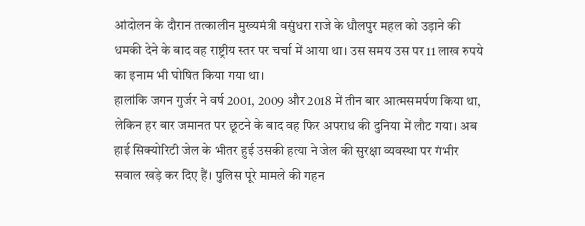आंदोलन के दौरान तत्कालीन मुख्यमंत्री वसुंधरा राजे के धौलपुर महल को उड़ाने की धमकी देने के बाद वह राष्ट्रीय स्तर पर चर्चा में आया था। उस समय उस पर 11 लाख रुपये का इनाम भी घोषित किया गया था।
हालांकि जगन गुर्जर ने वर्ष 2001, 2009 और 2018 में तीन बार आत्मसमर्पण किया था, लेकिन हर बार जमानत पर छूटने के बाद वह फिर अपराध की दुनिया में लौट गया। अब हाई सिक्योरिटी जेल के भीतर हुई उसकी हत्या ने जेल की सुरक्षा व्यवस्था पर गंभीर सवाल खड़े कर दिए हैं। पुलिस पूरे मामले की गहन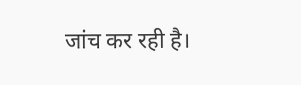जांच कर रही है।